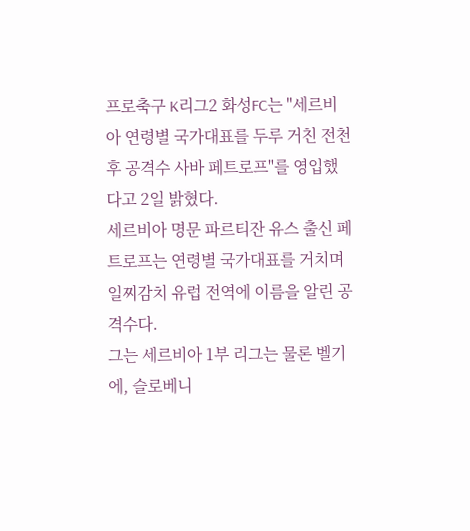프로축구 K리그2 화성FC는 "세르비아 연령별 국가대표를 두루 거친 전천후 공격수 사바 페트로프"를 영입했다고 2일 밝혔다.
세르비아 명문 파르티잔 유스 출신 페트로프는 연령별 국가대표를 거치며 일찌감치 유럽 전역에 이름을 알린 공격수다.
그는 세르비아 1부 리그는 물론 벨기에, 슬로베니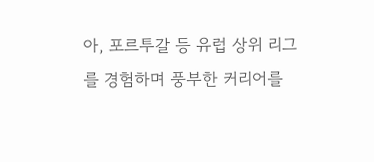아, 포르투갈 등 유럽 상위 리그를 경험하며 풍부한 커리어를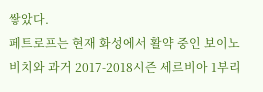쌓았다.
페트로프는 현재 화성에서 활약 중인 보이노비치와 과거 2017-2018시즌 세르비아 1부리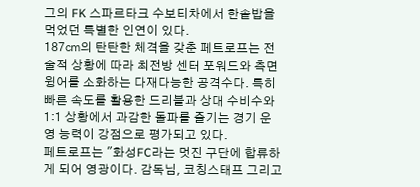그의 FK 스파르타크 수보티차에서 한솥밥을 먹었던 특별한 인연이 있다.
187㎝의 탄탄한 체격을 갖춘 페트로프는 전술적 상황에 따라 최전방 센터 포워드와 측면 윙어를 소화하는 다재다능한 공격수다. 특히 빠른 속도를 활용한 드리블과 상대 수비수와 1:1 상황에서 과감한 돌파를 즐기는 경기 운영 능력이 강점으로 평가되고 있다.
페트로프는 "화성FC라는 멋진 구단에 합류하게 되어 영광이다. 감독님, 코칭스태프 그리고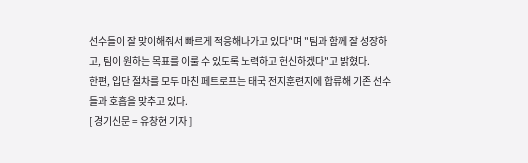선수들이 잘 맞이해줘서 빠르게 적응해나가고 있다"며 "팀과 함께 잘 성장하고, 팀이 원하는 목표를 이룰 수 있도록 노력하고 헌신하겠다"고 밝혔다.
한편, 입단 절차를 모두 마친 페트로프는 태국 전지훈련지에 합류해 기존 선수들과 호흡을 맞추고 있다.
[ 경기신문 = 유창현 기자 ]